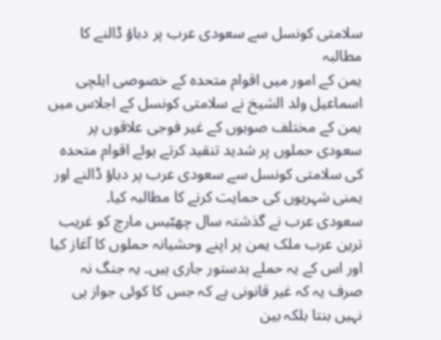سلامتی کونسل سے سعودی عرب پر دباؤ ڈالنے کا مطالبہ
یمن کے امور میں اقوام متحدہ کے خصوصی ایلچی اسماعیل ولد الشیخ نے سلامتی کونسل کے اجلاس میں یمن کے مختلف صوبوں کے غیر فوجی علاقوں پر سعودی حملوں پر شدید تنقید کرتے ہوئے اقوام متحدہ کی سلامتی کونسل سے سعودی عرب پر دباؤ ڈالنے اور یمنی شہریوں کی حمایت کرنے کا مطالبہ کیا۔
سعودی عرب نے گذشتہ سال چھبّیس مارچ کو غریب ترین عرب ملک یمن پر اپنے وحشیانہ حملوں کا آغاز کیا اور اس کے یہ حملے بدستور جاری ہیں۔ یہ جنگ نہ صرف یہ کہ غیر قانونی ہے کہ جس کا کوئی جواز ہی نہیں بنتا بلکہ بین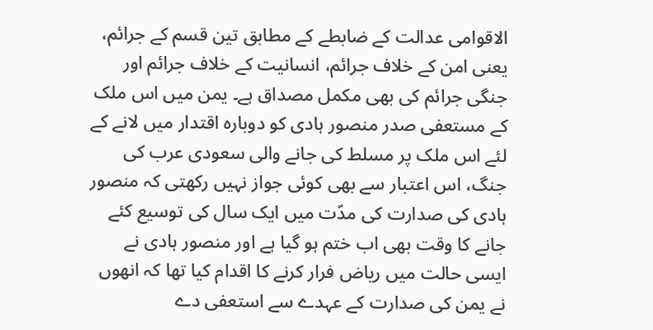الاقوامی عدالت کے ضابطے کے مطابق تین قسم کے جرائم، یعنی امن کے خلاف جرائم، انسانیت کے خلاف جرائم اور جنگی جرائم کی بھی مکمل مصداق ہے۔ یمن میں اس ملک کے مستعفی صدر منصور ہادی کو دوبارہ اقتدار میں لانے کے لئے اس ملک پر مسلط کی جانے والی سعودی عرب کی جنگ، اس اعتبار سے بھی کوئی جواز نہیں رکھتی کہ منصور ہادی کی صدارت کی مدّت میں ایک سال کی توسیع کئے جانے کا وقت بھی اب ختم ہو گیا ہے اور منصور ہادی نے ایسی حالت میں ریاض فرار کرنے کا اقدام کیا تھا کہ انھوں نے یمن کی صدارت کے عہدے سے استعفی دے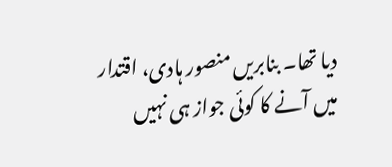دیا تھا۔ بنابریں منصور ہادی، اقتدار میں آنے کا کوئی جواز ہی نہیں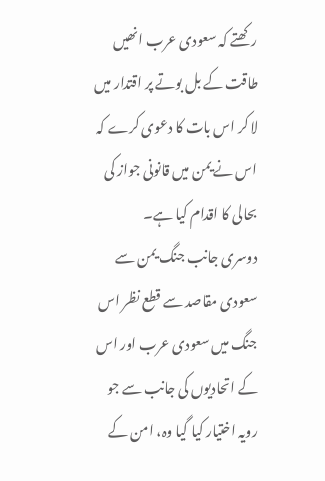رکھتے کہ سعودی عرب انھیں طاقت کے بل بوتے پر اقتدار میں لا کر اس بات کا دعوی کرے کہ اس نے یمن میں قانونی جواز کی بحالی کا اقدام کیا ہے۔
دوسری جانب جنگ یمن سے سعودی مقاصد سے قطع نظر اس جنگ میں سعودی عرب اور اس کے اتحادیوں کی جانب سے جو رویہ اختیار کیا گیا وہ، امن کے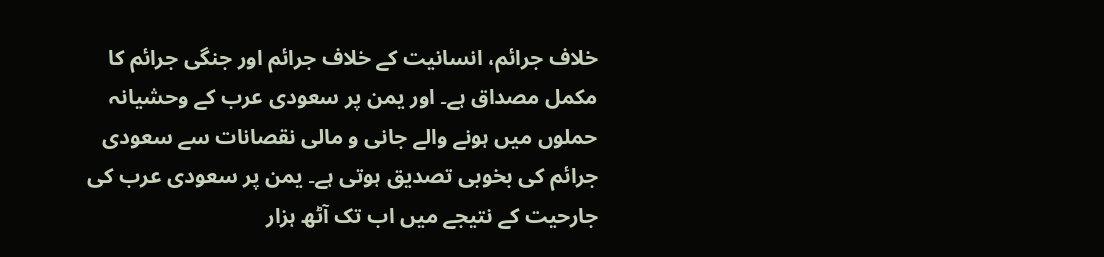خلاف جرائم، انسانیت کے خلاف جرائم اور جنگی جرائم کا مکمل مصداق ہے۔ اور یمن پر سعودی عرب کے وحشیانہ حملوں میں ہونے والے جانی و مالی نقصانات سے سعودی جرائم کی بخوبی تصدیق ہوتی ہے۔ یمن پر سعودی عرب کی جارحیت کے نتیجے میں اب تک آٹھ ہزار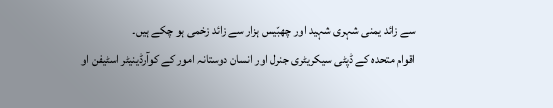سے زائد یمنی شہری شہید اور چھبّیس ہزار سے زائد زخمی ہو چکے ہیں۔
اقوام متحدہ کے ڈپٹی سیکریٹری جنرل اور انسان دوستانہ امور کے کوآرڈینیٹر اسٹیفن او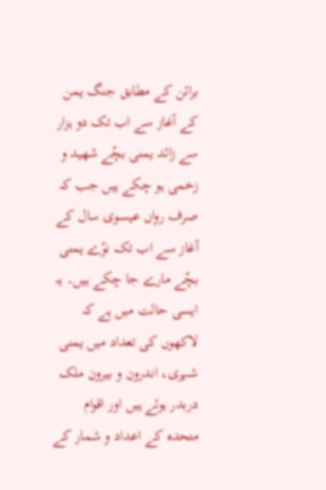برائن کے مطابق جنگ یمن کے آغاز سے اب تک دو ہزار سے زائد یمنی بچّے شھید و زخمی ہو چکے ہیں جب کہ صرف رواں عیسوی سال کے آغاز سے اب تک نوّے یمنی بچّے مارے جا چکے ہیں۔ یہ ایسی حالت میں ہے کہ لاکھوں کی تعداد میں یمنی شہری، اندرون و بیرون ملک دربدر ہوئے ہیں اور اقوام متحدہ کے اعداد و شمار کے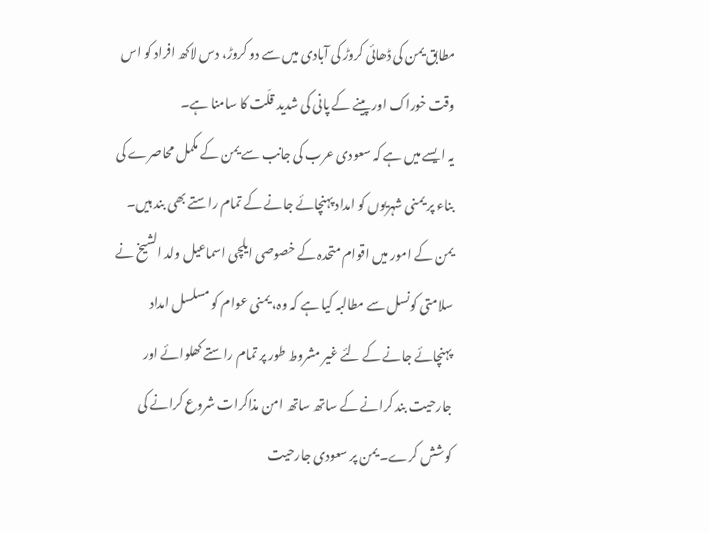مطابق یمن کی ڈھائی کروڑ کی آبادی میں سے دو کروڑ، دس لاکھ افراد کو اس وقت خوراک اور پینے کے پانی کی شدید قلّت کا سامنا ہے۔
یہ ایسے میں ہے کہ سعودی عرب کی جانب سے یمن کے مکمل محاصرے کی بناء پر یمنی شہریوں کو امداد پہنچائے جانے کے تمام راستے بھی بند ہیں۔ یمن کے امور میں اقوام متحدہ کے خصوصی ایلچی اسماعیل ولد الشیخ نے سلامتی کونسل سے مطالبہ کیا ہے کہ وہ، یمنی عوام کو مسلسل امداد پہنچائے جانے کے لئے غیر مشروط طور پر تمام راستے کھلوائے اور جارحیت بند کرانے کے ساتھ ساتھ امن مذاکرات شروع کرانے کی کوشش کرے۔ یمن پر سعودی جارحیت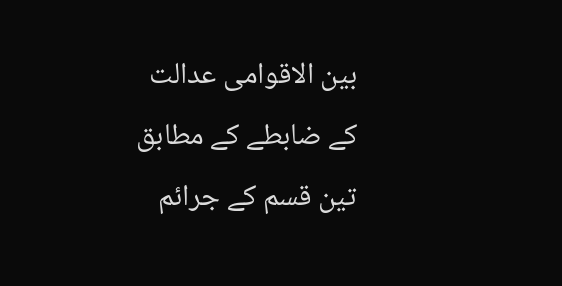بین الاقوامی عدالت کے ضابطے کے مطابق تین قسم کے جرائم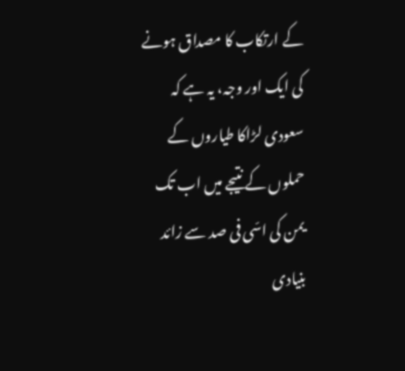کے ارتکاب کا مصداق ہونے کی ایک اور وجہ، یہ ہے کہ سعودی لڑاکا طیاروں کے حملوں کے نتیجے میں اب تک یمن کی اسّی فی صد سے زائد بنیادی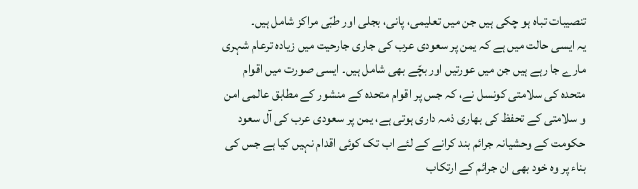تنصیبات تباہ ہو چکی ہیں جن میں تعلیمی، پانی، بجلی اور طبّی مراکز شامل ہیں۔
یہ ایسی حالت میں ہے کہ یمن پر سعودی عرب کی جاری جارحیت میں زیادہ ترعام شہری مارے جا رہے ہیں جن میں عورتیں اور بچّے بھی شامل ہیں۔ ایسی صورت میں اقوام متحدہ کی سلامتی کونسل نے، کہ جس پر اقوام متحدہ کے منشور کے مطابق عالمی امن و سلامتی کے تحفظ کی بھاری ذمہ داری ہوتی ہے، یمن پر سعودی عرب کی آل سعود حکومت کے وحشیانہ جرائم بند کرانے کے لئے اب تک کوئی اقدام نہیں کیا ہے جس کی بناء پر وہ خود بھی ان جرائم کے ارتکاب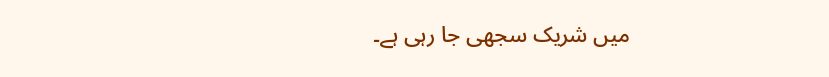میں شریک سجھی جا رہی ہے۔